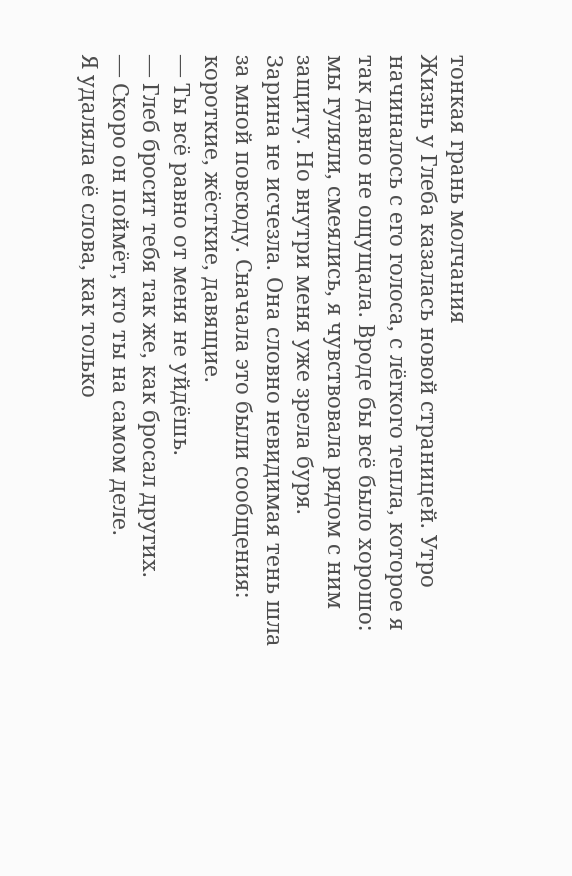тонкая грань молчания
Жизнь у Глеба казалась новой страницей. Утро начиналось с его голоса, с лёгкого тепла, которое я так давно не ощущала. Вроде бы всё было хорошо: мы гуляли, смеялись, я чувствовала рядом с ним защиту. Но внутри меня уже зрела буря.
Зарина не исчезла. Она словно невидимая тень шла за мной повсюду. Сначала это были сообщения: короткие, жёсткие, давящие.
— Ты всё равно от меня не уйдёшь.
— Глеб бросит тебя так же, как бросал других.
— Скоро он поймёт, кто ты на самом деле.
Я удаляла её слова, как только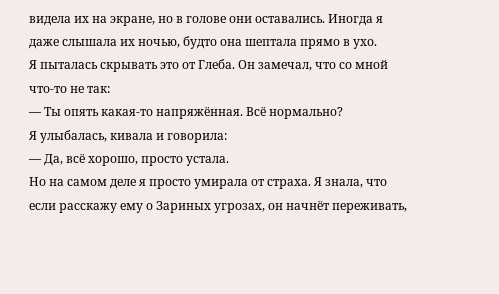видела их на экране, но в голове они оставались. Иногда я даже слышала их ночью, будто она шептала прямо в ухо.
Я пыталась скрывать это от Глеба. Он замечал, что со мной что-то не так:
— Ты опять какая-то напряжённая. Всё нормально?
Я улыбалась, кивала и говорила:
— Да, всё хорошо, просто устала.
Но на самом деле я просто умирала от страха. Я знала, что если расскажу ему о Зариных угрозах, он начнёт переживать,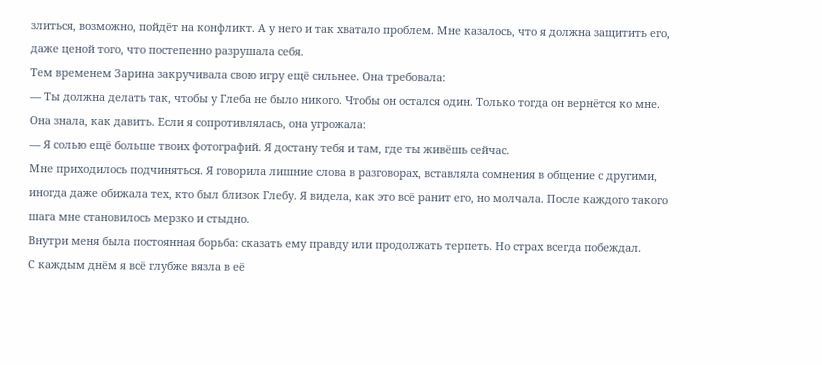злиться, возможно, пойдёт на конфликт. А у него и так хватало проблем. Мне казалось, что я должна защитить его, даже ценой того, что постепенно разрушала себя.
Тем временем Зарина закручивала свою игру ещё сильнее. Она требовала:
— Ты должна делать так, чтобы у Глеба не было никого. Чтобы он остался один. Только тогда он вернётся ко мне.
Она знала, как давить. Если я сопротивлялась, она угрожала:
— Я солью ещё больше твоих фотографий. Я достану тебя и там, где ты живёшь сейчас.
Мне приходилось подчиняться. Я говорила лишние слова в разговорах, вставляла сомнения в общение с другими, иногда даже обижала тех, кто был близок Глебу. Я видела, как это всё ранит его, но молчала. После каждого такого шага мне становилось мерзко и стыдно.
Внутри меня была постоянная борьба: сказать ему правду или продолжать терпеть. Но страх всегда побеждал.
С каждым днём я всё глубже вязла в её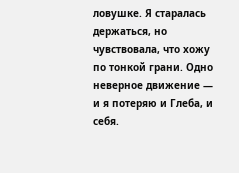ловушке. Я старалась держаться, но чувствовала, что хожу по тонкой грани. Одно неверное движение — и я потеряю и Глеба, и себя.